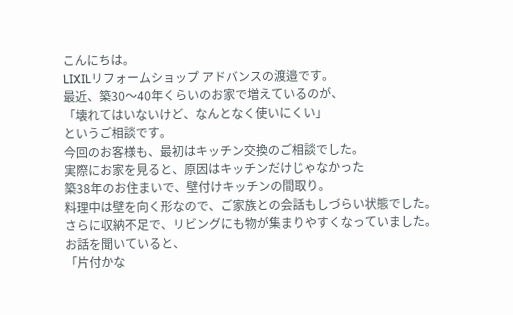こんにちは。
LIXILリフォームショップ アドバンスの渡邉です。
最近、築30〜40年くらいのお家で増えているのが、
「壊れてはいないけど、なんとなく使いにくい」
というご相談です。
今回のお客様も、最初はキッチン交換のご相談でした。
実際にお家を見ると、原因はキッチンだけじゃなかった
築38年のお住まいで、壁付けキッチンの間取り。
料理中は壁を向く形なので、ご家族との会話もしづらい状態でした。
さらに収納不足で、リビングにも物が集まりやすくなっていました。
お話を聞いていると、
「片付かな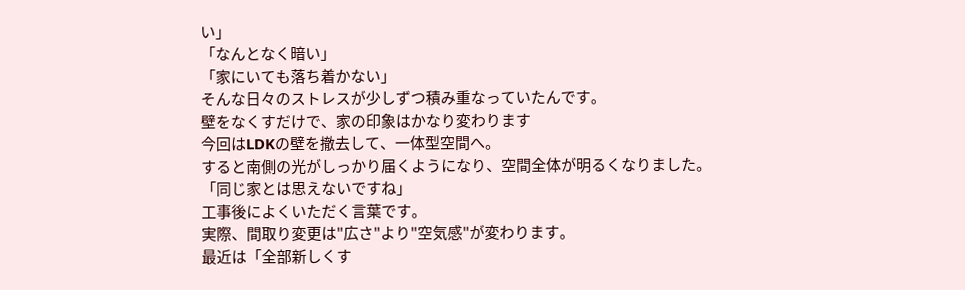い」
「なんとなく暗い」
「家にいても落ち着かない」
そんな日々のストレスが少しずつ積み重なっていたんです。
壁をなくすだけで、家の印象はかなり変わります
今回はLDKの壁を撤去して、一体型空間へ。
すると南側の光がしっかり届くようになり、空間全体が明るくなりました。
「同じ家とは思えないですね」
工事後によくいただく言葉です。
実際、間取り変更は"広さ"より"空気感"が変わります。
最近は「全部新しくす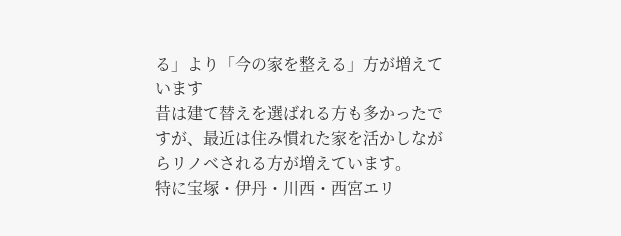る」より「今の家を整える」方が増えています
昔は建て替えを選ばれる方も多かったですが、最近は住み慣れた家を活かしながらリノベされる方が増えています。
特に宝塚・伊丹・川西・西宮エリ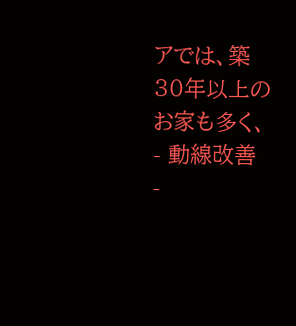アでは、築30年以上のお家も多く、
- 動線改善
-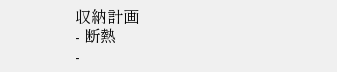収納計画
- 断熱
-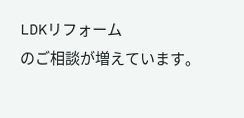LDKリフォーム
のご相談が増えています。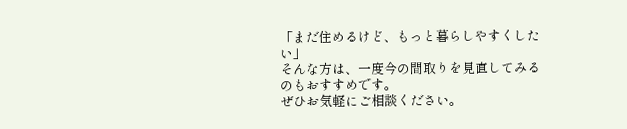「まだ住めるけど、もっと暮らしやすくしたい」
そんな方は、一度今の間取りを見直してみるのもおすすめです。
ぜひお気軽にご相談ください。